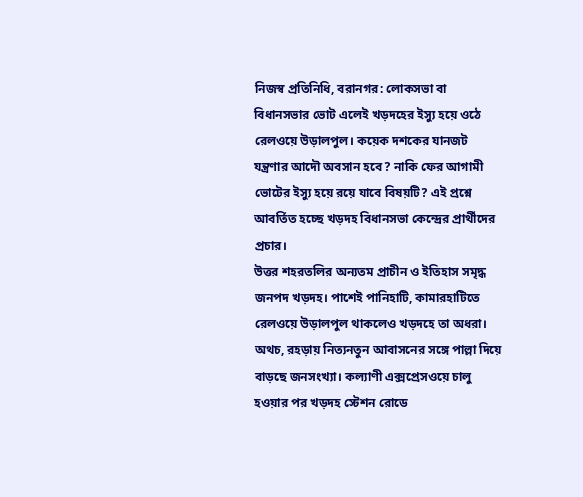নিজস্ব প্রতিনিধি, বরানগর: লোকসভা বা বিধানসভার ভোট এলেই খড়দহের ইস্যু হয়ে ওঠে রেলওয়ে উড়ালপুল। কয়েক দশকের যানজট যন্ত্রণার আদৌ অবসান হবে? নাকি ফের আগামী ভোটের ইস্যু হয়ে রয়ে যাবে বিষয়টি? এই প্রশ্নে আবর্তিত হচ্ছে খড়দহ বিধানসভা কেন্দ্রের প্রার্থীদের প্রচার।
উত্তর শহরতলির অন্যতম প্রাচীন ও ইতিহাস সমৃদ্ধ জনপদ খড়দহ। পাশেই পানিহাটি, কামারহাটিতে রেলওয়ে উড়ালপুল থাকলেও খড়দহে তা অধরা। অথচ, রহড়ায় নিত্যনতুন আবাসনের সঙ্গে পাল্লা দিয়ে বাড়ছে জনসংখ্যা। কল্যাণী এক্সপ্রেসওয়ে চালু হওয়ার পর খড়দহ স্টেশন রোডে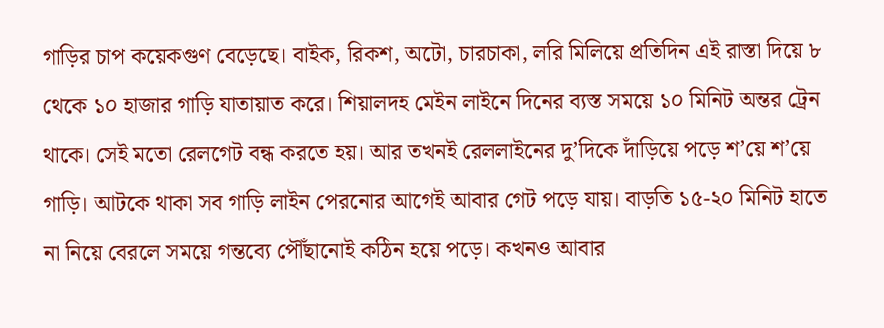গাড়ির চাপ কয়েকগুণ বেড়েছে। বাইক, রিকশ, অটো, চারচাকা, লরি মিলিয়ে প্রতিদিন এই রাস্তা দিয়ে ৮ থেকে ১০ হাজার গাড়ি যাতায়াত করে। শিয়ালদহ মেইন লাইনে দিনের ব্যস্ত সময়ে ১০ মিনিট অন্তর ট্রেন থাকে। সেই মতো রেলগেট বন্ধ করতে হয়। আর তখনই রেললাইনের দু’দিকে দাঁড়িয়ে পড়ে শ’য়ে শ’য়ে গাড়ি। আটকে থাকা সব গাড়ি লাইন পেরনোর আগেই আবার গেট পড়ে যায়। বাড়তি ১৫-২০ মিনিট হাতে না নিয়ে বেরলে সময়ে গন্তব্যে পৌঁছানোই কঠিন হয়ে পড়ে। কখনও আবার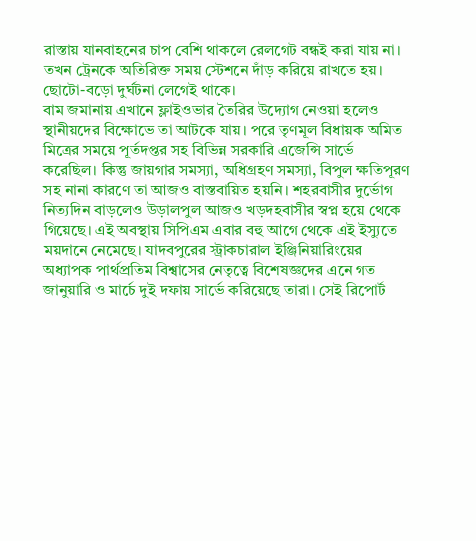রাস্তায় যানবাহনের চাপ বেশি থাকলে রেলগেট বন্ধই করা যায় না। তখন ট্রেনকে অতিরিক্ত সময় স্টেশনে দাঁড় করিয়ে রাখতে হয়। ছোটো-বড়ো দুর্ঘটনা লেগেই থাকে।
বাম জমানায় এখানে ফ্লাইওভার তৈরির উদ্যোগ নেওয়া হলেও স্থানীয়দের বিক্ষোভে তা আটকে যায়। পরে তৃণমূল বিধায়ক অমিত মিত্রের সময়ে পূর্তদপ্তর সহ বিভিন্ন সরকারি এজেন্সি সার্ভে করেছিল। কিন্তু জায়গার সমস্যা, অধিগ্রহণ সমস্যা, বিপুল ক্ষতিপূরণ সহ নানা কারণে তা আজও বাস্তবায়িত হয়নি। শহরবাসীর দুর্ভোগ নিত্যদিন বাড়লেও উড়ালপুল আজও খড়দহবাসীর স্বপ্ন হয়ে থেকে গিয়েছে। এই অবস্থায় সিপিএম এবার বহু আগে থেকে এই ইস্যুতে ময়দানে নেমেছে। যাদবপুরের স্ট্রাকচারাল ইঞ্জিনিয়ারিংয়ের অধ্যাপক পার্থপ্রতিম বিশ্বাসের নেতৃত্বে বিশেষজ্ঞদের এনে গত জানুয়ারি ও মার্চে দুই দফায় সার্ভে করিয়েছে তারা। সেই রিপোর্ট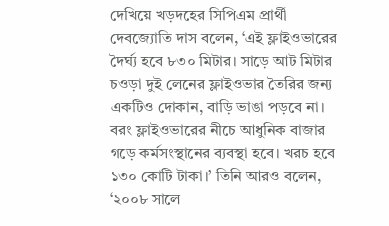দেখিয়ে খড়দহের সিপিএম প্রার্থী দেবজ্যোতি দাস বলেন, ‘এই ফ্লাইওভারের দৈর্ঘ্য হবে ৮৩০ মিটার। সাড়ে আট মিটার চওড়া দুই লেনের ফ্লাইওভার তৈরির জন্য একটিও দোকান, বাড়ি ভাঙা পড়বে না। বরং ফ্লাইওভারের নীচে আধুনিক বাজার গড়ে কর্মসংস্থানের ব্যবস্থা হবে। খরচ হবে ১৩০ কোটি টাকা।’ তিনি আরও বলেন, ‘২০০৮ সালে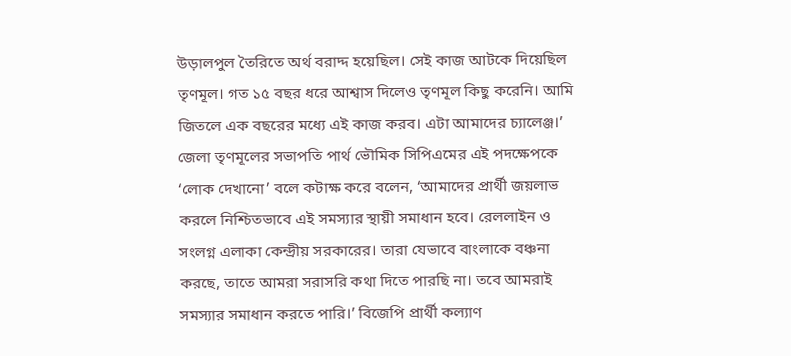উড়ালপুল তৈরিতে অর্থ বরাদ্দ হয়েছিল। সেই কাজ আটকে দিয়েছিল তৃণমূল। গত ১৫ বছর ধরে আশ্বাস দিলেও তৃণমূল কিছু করেনি। আমি জিতলে এক বছরের মধ্যে এই কাজ করব। এটা আমাদের চ্যালেঞ্জ।’ জেলা তৃণমূলের সভাপতি পার্থ ভৌমিক সিপিএমের এই পদক্ষেপকে ‘লোক দেখানো’ বলে কটাক্ষ করে বলেন, ‘আমাদের প্রার্থী জয়লাভ করলে নিশ্চিতভাবে এই সমস্যার স্থায়ী সমাধান হবে। রেললাইন ও সংলগ্ন এলাকা কেন্দ্রীয় সরকারের। তারা যেভাবে বাংলাকে বঞ্চনা করছে, তাতে আমরা সরাসরি কথা দিতে পারছি না। তবে আমরাই সমস্যার সমাধান করতে পারি।’ বিজেপি প্রার্থী কল্যাণ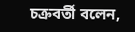চক্রবর্তী বলেন,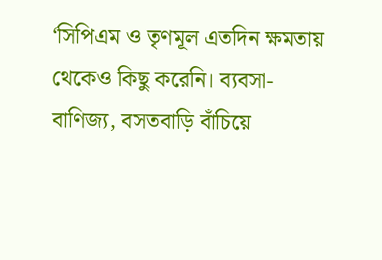‘সিপিএম ও তৃণমূল এতদিন ক্ষমতায় থেকেও কিছু করেনি। ব্যবসা-বাণিজ্য, বসতবাড়ি বাঁচিয়ে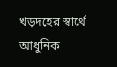খড়দহের স্বার্থে আধুনিক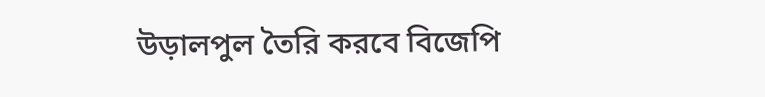উড়ালপুল তৈরি করবে বিজেপি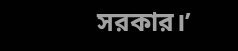সরকার।’